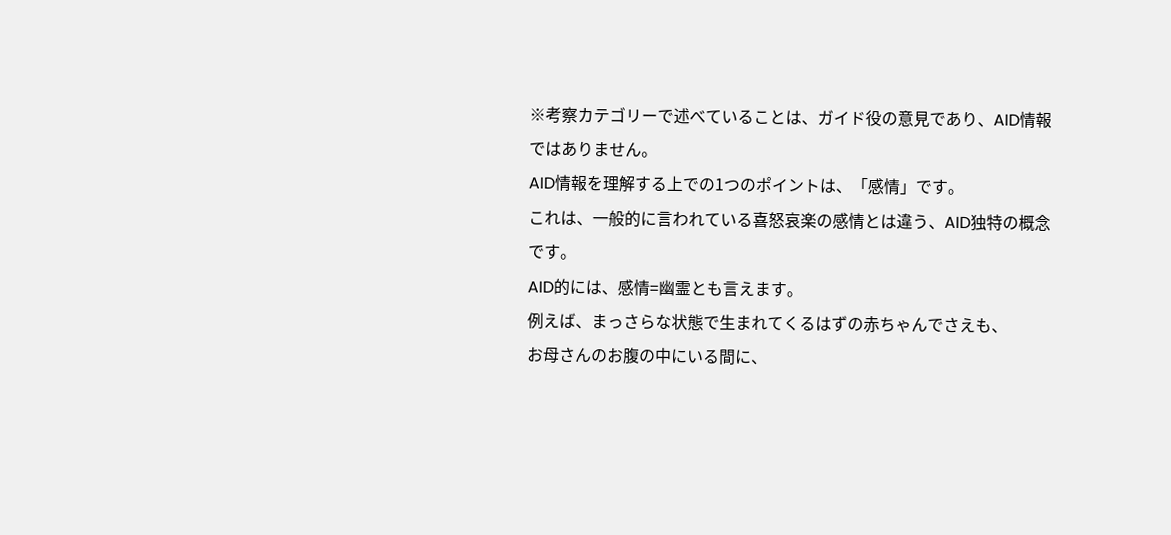※考察カテゴリーで述べていることは、ガイド役の意見であり、AID情報ではありません。
AID情報を理解する上での1つのポイントは、「感情」です。
これは、一般的に言われている喜怒哀楽の感情とは違う、AID独特の概念です。
AID的には、感情=幽霊とも言えます。
例えば、まっさらな状態で生まれてくるはずの赤ちゃんでさえも、
お母さんのお腹の中にいる間に、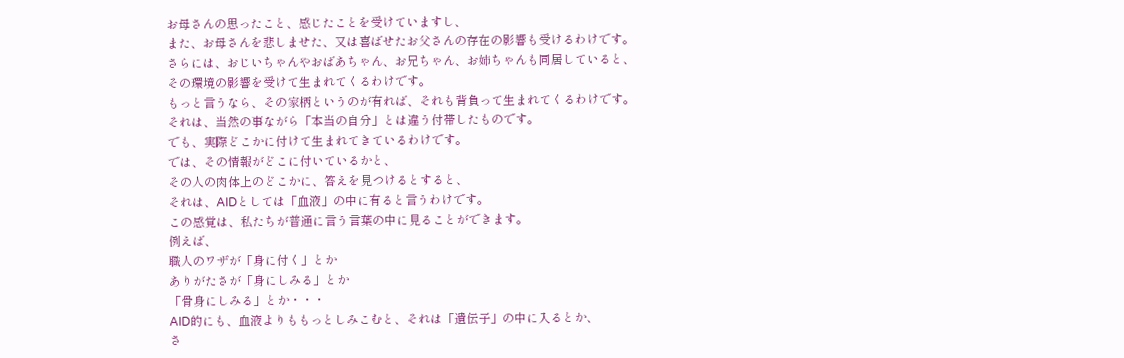お母さんの思ったこと、感じたことを受けていますし、
また、お母さんを悲しませた、又は喜ばせたお父さんの存在の影響も受けるわけです。
さらには、おじいちゃんやおばあちゃん、お兄ちゃん、お姉ちゃんも同居していると、
その環境の影響を受けて生まれてくるわけです。
もっと言うなら、その家柄というのが有れば、それも背負って生まれてくるわけです。
それは、当然の事ながら「本当の自分」とは違う付帯したものです。
でも、実際どこかに付けて生まれてきているわけです。
では、その情報がどこに付いているかと、
その人の肉体上のどこかに、答えを見つけるとすると、
それは、AIDとしては「血液」の中に有ると言うわけです。
この感覚は、私たちが普通に言う言葉の中に見ることができます。
例えば、
職人のワザが「身に付く」とか
ありがたさが「身にしみる」とか
「骨身にしみる」とか・・・
AID的にも、血液よりももっとしみこむと、それは「遺伝子」の中に入るとか、
さ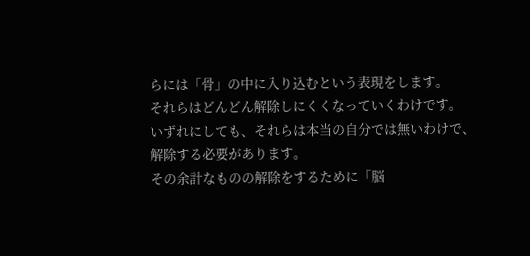らには「骨」の中に入り込むという表現をします。
それらはどんどん解除しにくくなっていくわけです。
いずれにしても、それらは本当の自分では無いわけで、
解除する必要があります。
その余計なものの解除をするために「脳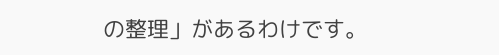の整理」があるわけです。